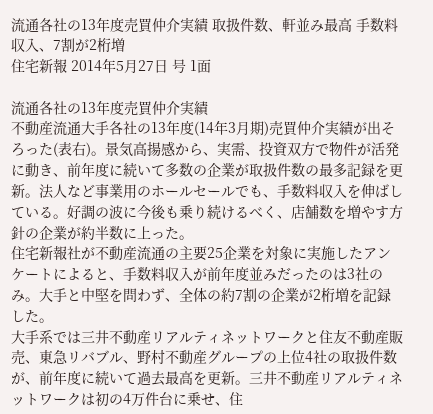流通各社の13年度売買仲介実績 取扱件数、軒並み最高 手数料収入、7割が2桁増
住宅新報 2014年5月27日 号 1面

流通各社の13年度売買仲介実績
不動産流通大手各社の13年度(14年3月期)売買仲介実績が出そろった(表右)。景気高揚感から、実需、投資双方で物件が活発に動き、前年度に続いて多数の企業が取扱件数の最多記録を更新。法人など事業用のホールセールでも、手数料収入を伸ばしている。好調の波に今後も乗り続けるべく、店舗数を増やす方針の企業が約半数に上った。
住宅新報社が不動産流通の主要25企業を対象に実施したアンケートによると、手数料収入が前年度並みだったのは3社のみ。大手と中堅を問わず、全体の約7割の企業が2桁増を記録した。
大手系では三井不動産リアルティネットワークと住友不動産販売、東急リバブル、野村不動産グループの上位4社の取扱件数が、前年度に続いて過去最高を更新。三井不動産リアルティネットワークは初の4万件台に乗せ、住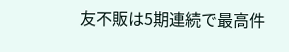友不販は5期連続で最高件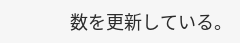数を更新している。